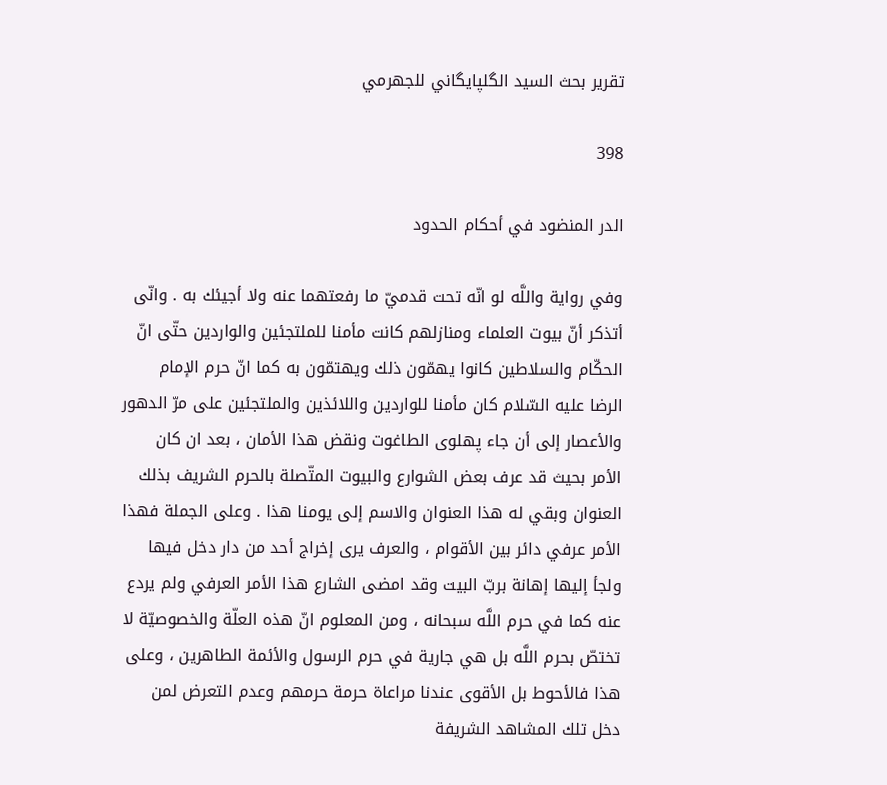تقرير بحث السيد الگلپايگاني للجهرمي

398

الدر المنضود في أحكام الحدود

وفي رواية واللَّه لو انّه تحت قدميّ ما رفعتهما عنه ولا أجيئك به . وانّى أتذكر أنّ بيوت العلماء ومنازلهم كانت مأمنا للملتجئين والواردين حتّى انّ الحكّام والسلاطين كانوا يهمّون ذلك ويهتمّون به كما انّ حرم الإمام الرضا عليه السّلام كان مأمنا للواردين واللائذين والملتجئين على مرّ الدهور والأعصار إلى أن جاء پهلوى الطاغوت ونقض هذا الأمان ، بعد ان كان الأمر بحيث قد عرف بعض الشوارع والبيوت المتّصلة بالحرم الشريف بذلك العنوان وبقي له هذا العنوان والاسم إلى يومنا هذا . وعلى الجملة فهذا الأمر عرفي دائر بين الأقوام ، والعرف يرى إخراج أحد من دار دخل فيها ولجأ إليها إهانة بربّ البيت وقد امضى الشارع هذا الأمر العرفي ولم يردع عنه كما في حرم اللَّه سبحانه ، ومن المعلوم انّ هذه العلّة والخصوصيّة لا تختصّ بحرم اللَّه بل هي جارية في حرم الرسول والأئمة الطاهرين ، وعلى هذا فالأحوط بل الأقوى عندنا مراعاة حرمة حرمهم وعدم التعرض لمن دخل تلك المشاهد الشريفة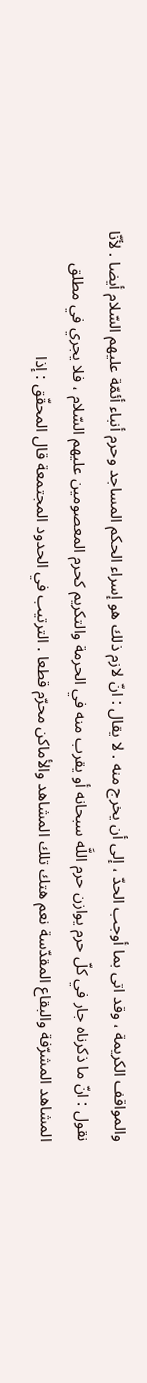والمواقف الكريمة ، وقد اتى بما أوجب الحدّ ، إلى أن يخرج منه . لا يقال : انّ لازم ذلك هو إسراء الحكم المساجد وحرم أنباء أئمّة عليهم السّلام أيضا . لأنّا نقول : انّ ما ذكرناه جار في كلّ حرم يوازن حرم اللَّه سبحانه أو يقرب منه في الحرمة والتكريم كحرم المعصومين عليهم السّلام ، فلا يجري في مطلق المشاهد المشرّفة والبقاع المقدّسة نعم هتك تلك المشاهد والأماكن محرّم قطعا . الترتيب في الحدود المجتمعة قال المحقّق : إذا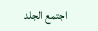اجتمع الجلد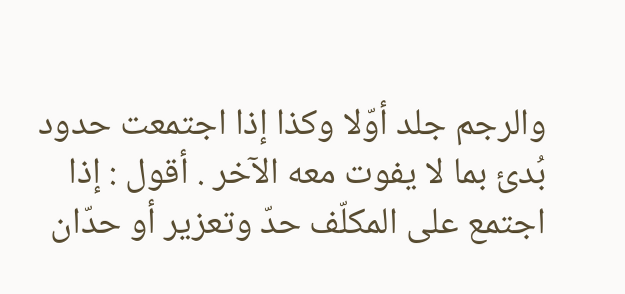والرجم جلد أوّلا وكذا إذا اجتمعت حدود بُدئ بما لا يفوت معه الآخر . أقول : إذا اجتمع على المكلّف حدّ وتعزير أو حدّان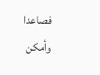فصاعدا وأمكن